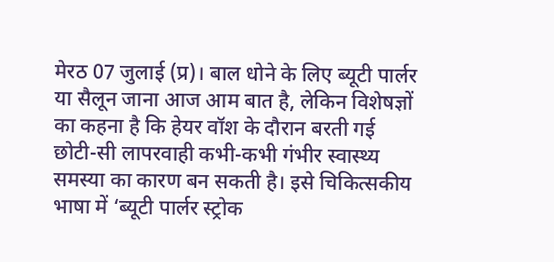मेरठ 07 जुलाई (प्र)। बाल धोने के लिए ब्यूटी पार्लर या सैलून जाना आज आम बात है, लेकिन विशेषज्ञों का कहना है कि हेयर वॉश के दौरान बरती गई छोटी-सी लापरवाही कभी-कभी गंभीर स्वास्थ्य समस्या का कारण बन सकती है। इसे चिकित्सकीय भाषा में ‘ब्यूटी पार्लर स्ट्रोक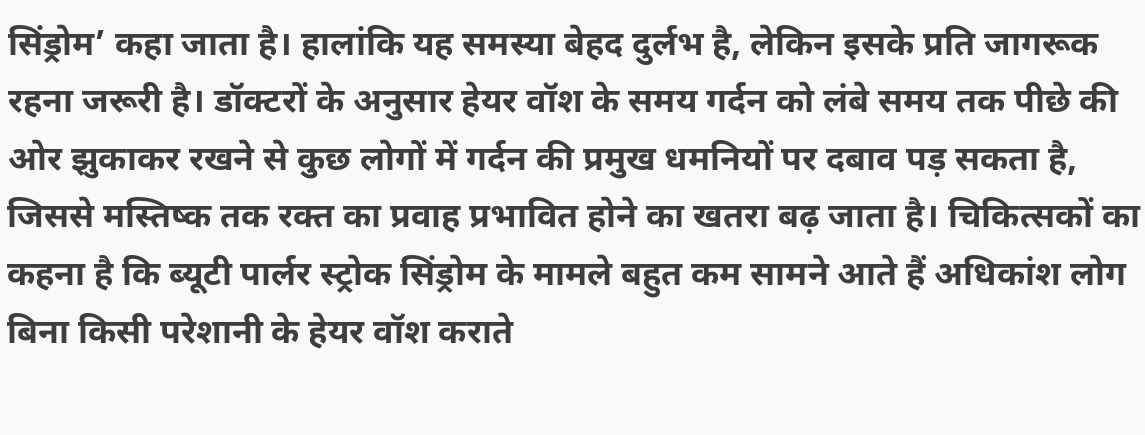सिंड्रोम’ कहा जाता है। हालांकि यह समस्या बेहद दुर्लभ है, लेकिन इसके प्रति जागरूक रहना जरूरी है। डॉक्टरों के अनुसार हेयर वॉश के समय गर्दन को लंबे समय तक पीछे की ओर झुकाकर रखने से कुछ लोगों में गर्दन की प्रमुख धमनियों पर दबाव पड़ सकता है, जिससे मस्तिष्क तक रक्त का प्रवाह प्रभावित होने का खतरा बढ़ जाता है। चिकित्सकों का कहना है कि ब्यूटी पार्लर स्ट्रोक सिंड्रोम के मामले बहुत कम सामने आते हैं अधिकांश लोग बिना किसी परेशानी के हेयर वॉश कराते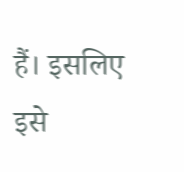हैं। इसलिए इसे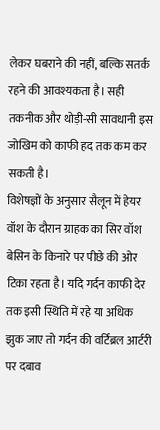लेकर घबराने की नहीं, बल्कि सतर्क रहने की आवश्यकता है। सही तकनीक और थोड़ी-सी सावधानी इस जोखिम को काफी हद तक कम कर सकती है।
विशेषज्ञों के अनुसार सैलून में हेयर वॉश के दौरान ग्राहक का सिर वॉश बेसिन के किनारे पर पीछे की ओर टिका रहता है। यदि गर्दन काफी देर तक इसी स्थिति में रहे या अधिक झुक जाए तो गर्दन की वर्टिब्रल आर्टरी पर दबाव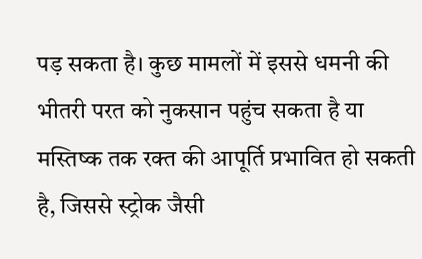पड़ सकता है। कुछ मामलों में इससे धमनी की भीतरी परत को नुकसान पहुंच सकता है या मस्तिष्क तक रक्त की आपूर्ति प्रभावित हो सकती है, जिससे स्ट्रोक जैसी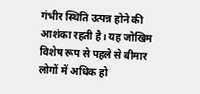गंभीर स्थिति उत्पन्न होने की आशंका रहती है। यह जोखिम विशेष रूप से पहले से बीमार लोगों में अधिक हो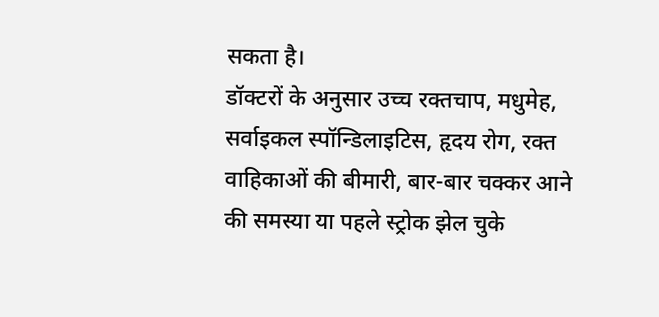सकता है।
डॉक्टरों के अनुसार उच्च रक्तचाप, मधुमेह, सर्वाइकल स्पॉन्डिलाइटिस, हृदय रोग, रक्त वाहिकाओं की बीमारी, बार-बार चक्कर आने की समस्या या पहले स्ट्रोक झेल चुके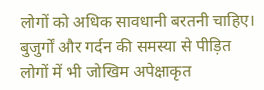लोगों को अधिक सावधानी बरतनी चाहिए। बुजुर्गों और गर्दन की समस्या से पीड़ित लोगों में भी जोखिम अपेक्षाकृत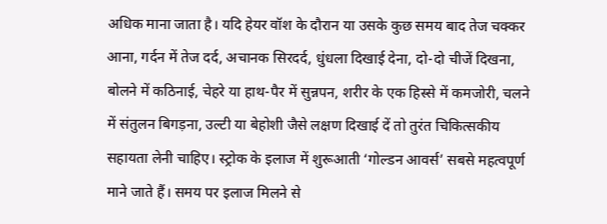अधिक माना जाता है। यदि हेयर वॉश के दौरान या उसके कुछ समय बाद तेज चक्कर आना, गर्दन में तेज दर्द, अचानक सिरदर्द, धुंधला दिखाई देना, दो-दो चीजें दिखना, बोलने में कठिनाई, चेहरे या हाथ-पैर में सुन्नपन, शरीर के एक हिस्से में कमजोरी, चलने में संतुलन बिगड़ना, उल्टी या बेहोशी जैसे लक्षण दिखाई दें तो तुरंत चिकित्सकीय सहायता लेनी चाहिए। स्ट्रोक के इलाज में शुरूआती ‘गोल्डन आवर्स’ सबसे महत्वपूर्ण माने जाते हैं। समय पर इलाज मिलने से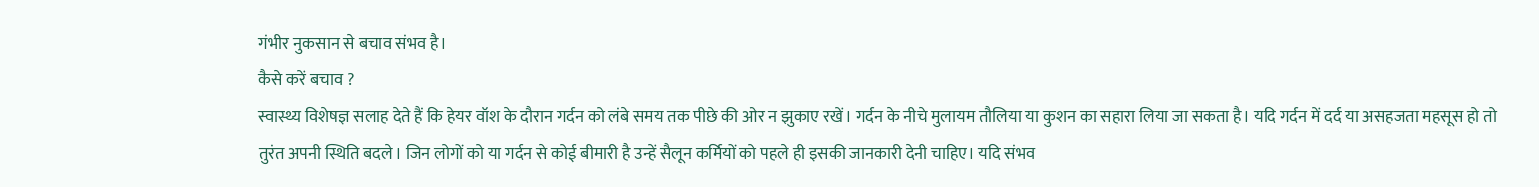गंभीर नुकसान से बचाव संभव है।
कैसे करें बचाव ?
स्वास्थ्य विशेषज्ञ सलाह देते हैं कि हेयर वॉश के दौरान गर्दन को लंबे समय तक पीछे की ओर न झुकाए रखें। गर्दन के नीचे मुलायम तौलिया या कुशन का सहारा लिया जा सकता है। यदि गर्दन में दर्द या असहजता महसूस हो तो तुरंत अपनी स्थिति बदले। जिन लोगों को या गर्दन से कोई बीमारी है उन्हें सैलून कर्मियों को पहले ही इसकी जानकारी देनी चाहिए। यदि संभव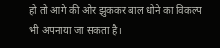हो तो आगे की ओर झुककर बाल धोने का विकल्प भी अपनाया जा सकता है।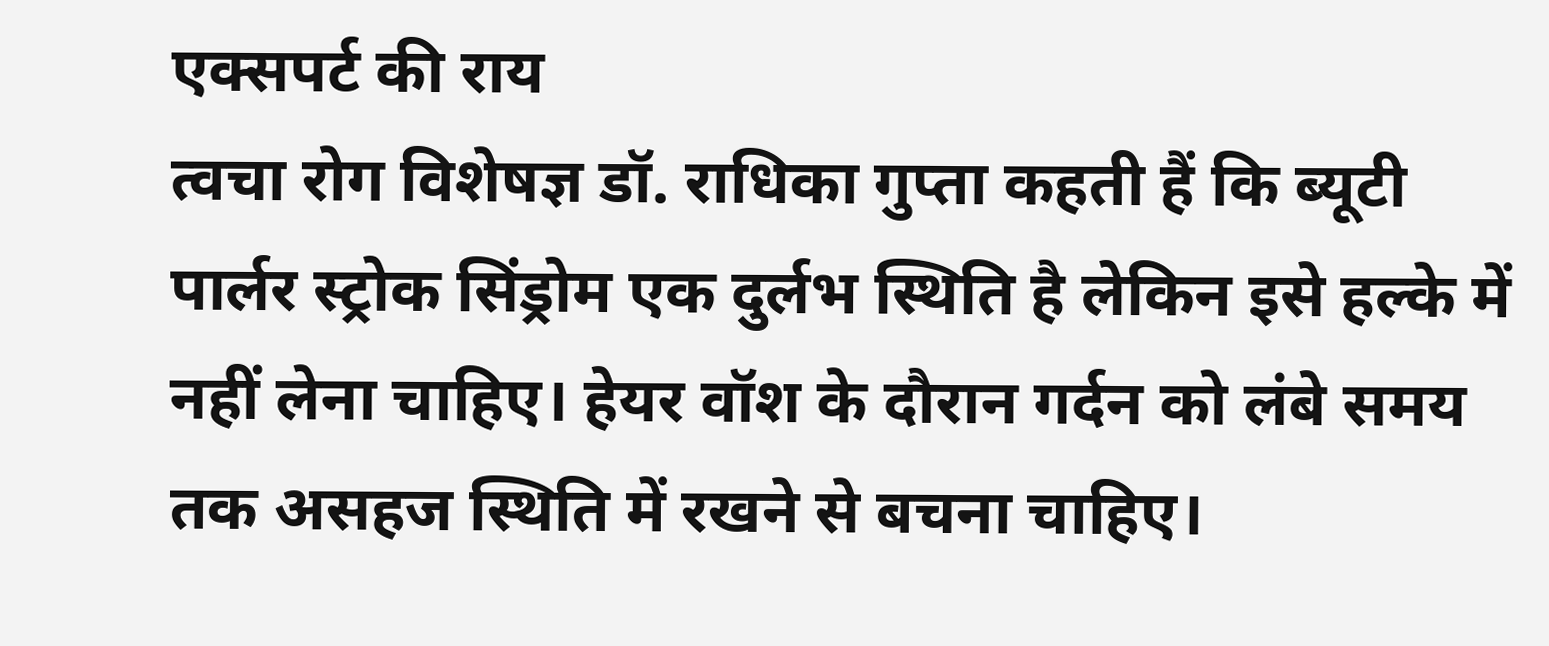एक्सपर्ट की राय
त्वचा रोग विशेषज्ञ डॉ. राधिका गुप्ता कहती हैं कि ब्यूटी पार्लर स्ट्रोक सिंड्रोम एक दुर्लभ स्थिति है लेकिन इसे हल्के में नहीं लेना चाहिए। हेयर वॉश के दौरान गर्दन को लंबे समय तक असहज स्थिति में रखने से बचना चाहिए।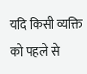यदि किसी व्यक्ति को पहले से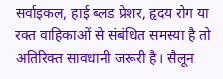सर्वाइकल, हाई ब्लड प्रेशर, हृदय रोग या रक्त वाहिकाओं से संबंधित समस्या है तो अतिरिक्त सावधानी जरूरी है। सैलून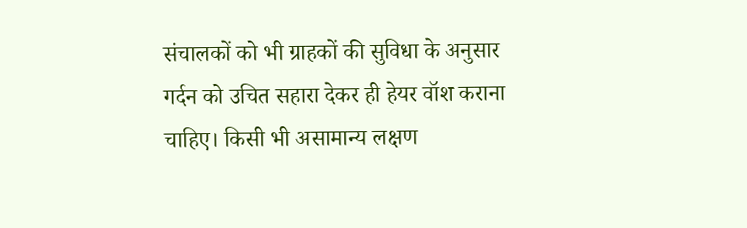संचालकों को भी ग्राहकों की सुविधा के अनुसार गर्दन को उचित सहारा देकर ही हेयर वॉश कराना चाहिए। किसी भी असामान्य लक्षण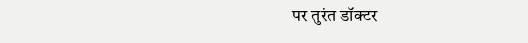पर तुरंत डॉक्टर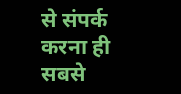से संपर्क करना ही सबसे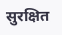सुरक्षित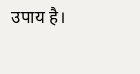उपाय है।